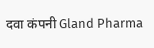दवा कंपनी Gland Pharma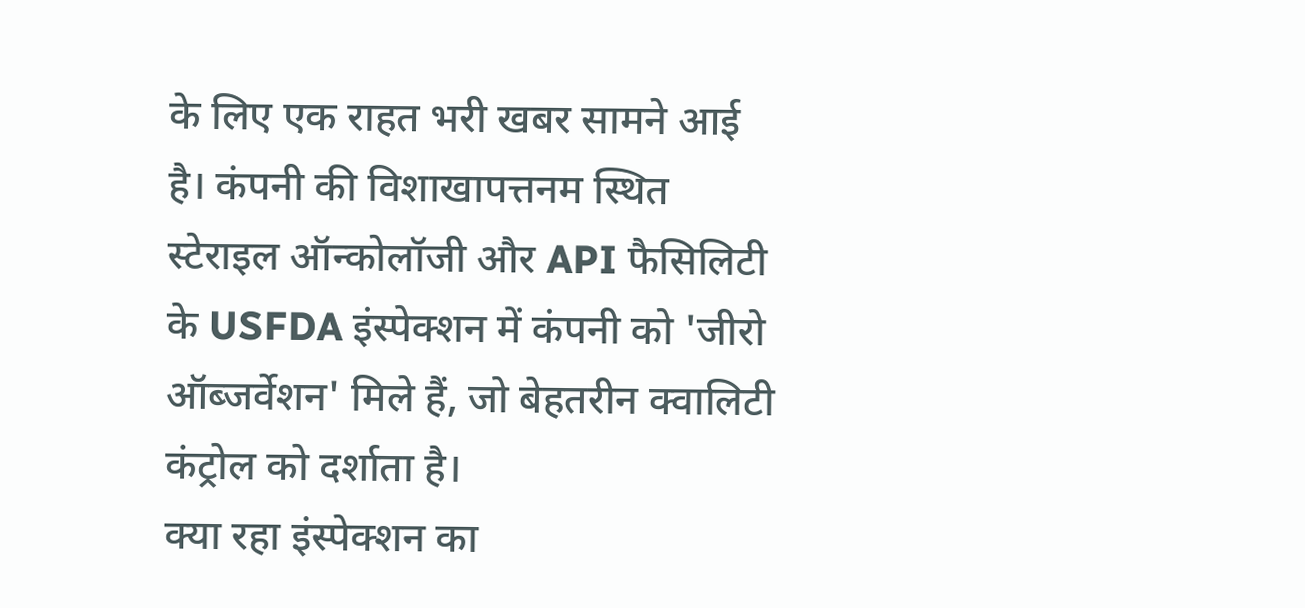के लिए एक राहत भरी खबर सामने आई है। कंपनी की विशाखापत्तनम स्थित स्टेराइल ऑन्कोलॉजी और API फैसिलिटी के USFDA इंस्पेक्शन में कंपनी को 'जीरो ऑब्जर्वेशन' मिले हैं, जो बेहतरीन क्वालिटी कंट्रोल को दर्शाता है।
क्या रहा इंस्पेक्शन का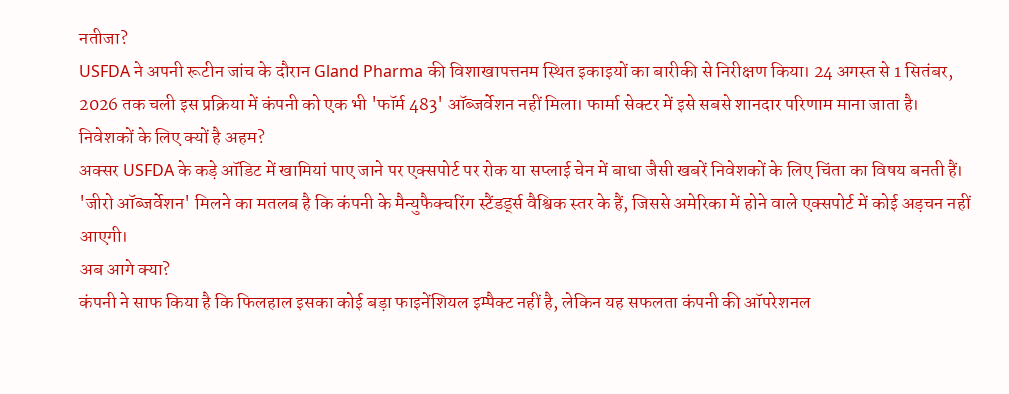नतीजा?
USFDA ने अपनी रूटीन जांच के दौरान Gland Pharma की विशाखापत्तनम स्थित इकाइयों का बारीकी से निरीक्षण किया। 24 अगस्त से 1 सितंबर, 2026 तक चली इस प्रक्रिया में कंपनी को एक भी 'फॉर्म 483' ऑब्जर्वेशन नहीं मिला। फार्मा सेक्टर में इसे सबसे शानदार परिणाम माना जाता है।
निवेशकों के लिए क्यों है अहम?
अक्सर USFDA के कड़े ऑडिट में खामियां पाए जाने पर एक्सपोर्ट पर रोक या सप्लाई चेन में बाधा जैसी खबरें निवेशकों के लिए चिंता का विषय बनती हैं। 'जीरो ऑब्जर्वेशन' मिलने का मतलब है कि कंपनी के मैन्युफैक्चरिंग स्टैंडर्ड्स वैश्विक स्तर के हैं, जिससे अमेरिका में होने वाले एक्सपोर्ट में कोई अड़चन नहीं आएगी।
अब आगे क्या?
कंपनी ने साफ किया है कि फिलहाल इसका कोई बड़ा फाइनेंशियल इम्पैक्ट नहीं है, लेकिन यह सफलता कंपनी की ऑपरेशनल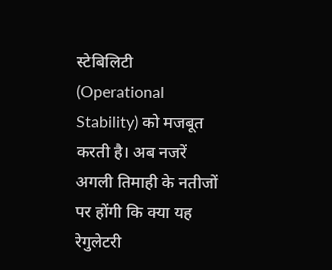स्टेबिलिटी (Operational Stability) को मजबूत करती है। अब नजरें अगली तिमाही के नतीजों पर होंगी कि क्या यह रेगुलेटरी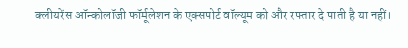क्लीयरेंस ऑन्कोलॉजी फॉर्मूलेशन के एक्सपोर्ट वॉल्यूम को और रफ्तार दे पाती है या नहीं।